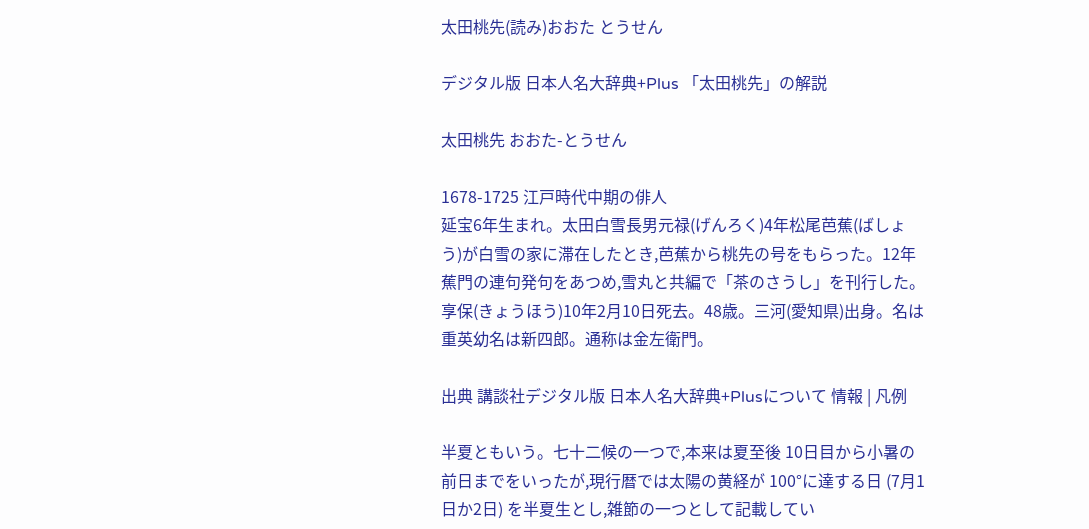太田桃先(読み)おおた とうせん

デジタル版 日本人名大辞典+Plus 「太田桃先」の解説

太田桃先 おおた-とうせん

1678-1725 江戸時代中期の俳人
延宝6年生まれ。太田白雪長男元禄(げんろく)4年松尾芭蕉(ばしょう)が白雪の家に滞在したとき,芭蕉から桃先の号をもらった。12年蕉門の連句発句をあつめ,雪丸と共編で「茶のさうし」を刊行した。享保(きょうほう)10年2月10日死去。48歳。三河(愛知県)出身。名は重英幼名は新四郎。通称は金左衛門。

出典 講談社デジタル版 日本人名大辞典+Plusについて 情報 | 凡例

半夏ともいう。七十二候の一つで,本来は夏至後 10日目から小暑の前日までをいったが,現行暦では太陽の黄経が 100°に達する日 (7月1日か2日) を半夏生とし,雑節の一つとして記載してい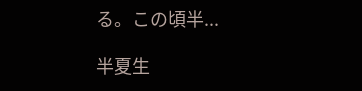る。この頃半...

半夏生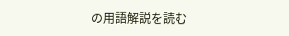の用語解説を読む